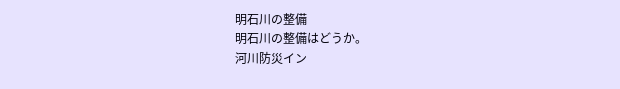明石川の整備
明石川の整備はどうか。
河川防災イン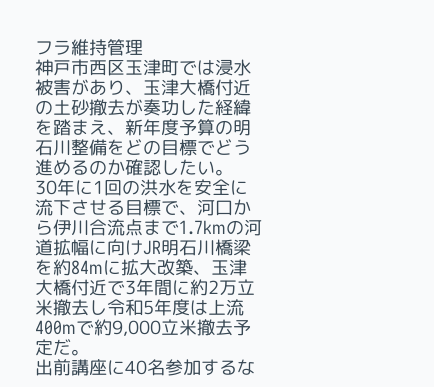フラ維持管理
神戸市西区玉津町では浸水被害があり、玉津大橋付近の土砂撤去が奏功した経緯を踏まえ、新年度予算の明石川整備をどの目標でどう進めるのか確認したい。
30年に1回の洪水を安全に流下させる目標で、河口から伊川合流点まで1.7kmの河道拡幅に向けJR明石川橋梁を約84mに拡大改築、玉津大橋付近で3年間に約2万立米撤去し令和5年度は上流400mで約9,000立米撤去予定だ。
出前講座に40名参加するな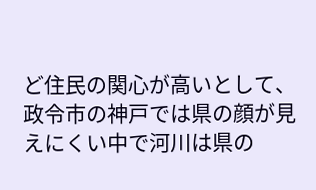ど住民の関心が高いとして、政令市の神戸では県の顔が見えにくい中で河川は県の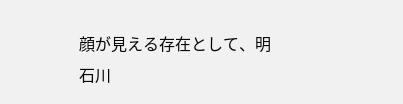顔が見える存在として、明石川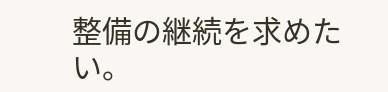整備の継続を求めたい。